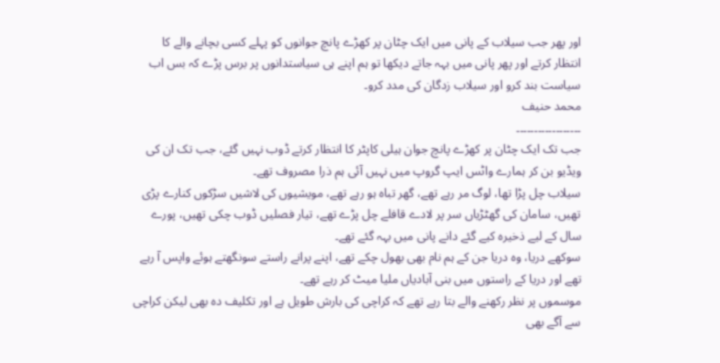اور پھر جب سیلاب کے پانی میں ایک چٹان پر کھڑے پانچ جوانوں کو پہلے کسی بچانے والے کا انتظار کرتے اور پھر پانی میں بہہ جاتے دیکھا تو ہم اپنے ہی سیاستدانوں پر برس پڑے کہ بس اب سیاست بند کرو اور سیلاب زدگان کی مدد کرو۔
محمد حنیف
۔۔۔۔۔۔۔۔۔۔۔۔۔۔۔۔۔۔
جب تک ایک چٹان پر کھڑے پانچ جوان ہیلی کاپٹر کا انتظار کرتے ڈوب نہیں گئے، جب تک ان کی ویڈیو بن کر ہمارے واٹس ایپ گروپ میں نہیں آئی ہم ذرا مصروف تھے۔
سیلاب چل پڑا تھا، لوگ مر رہے تھے، گھر تباہ ہو رہے تھے، مویشیوں کی لاشیں سڑکوں کنارے پڑی تھیں، سامان کی گھٹڑیاں سر پر لادے قافلے چل پڑے تھے، تیار فصلیں ڈوب چکی تھیں، پورے سال کے لیے ذخیرہ کیے گئے دانے پانی میں بہہ گئے تھے۔
سوکھے دریا، وہ دریا جن کے ہم نام بھی بھول چکے تھے، اپنے پرانے راستے سونگھتے ہوئے واپس آ رہے تھے اور دریا کے راستوں میں بنی آبادیاں ملیا میٹ کر رہے تھے۔
موسموں پر نظر رکھنے والے بتا رہے تھے کہ کراچی کی بارش طویل ہے اور تکلیف دہ بھی لیکن کراچی سے آگے بھی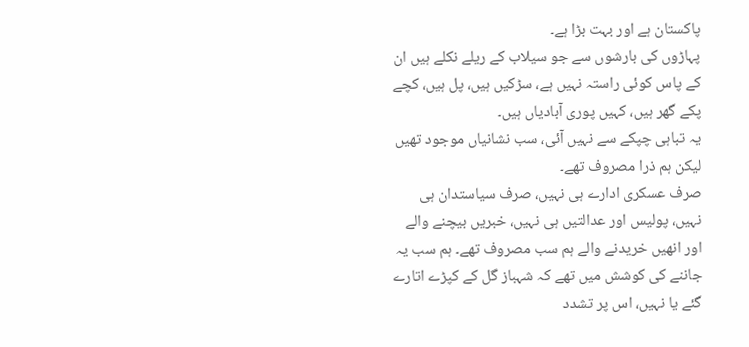پاکستان ہے اور بہت بڑا ہے۔
پہاڑوں کی بارشوں سے جو سیلاب کے ریلے نکلے ہیں ان کے پاس کوئی راستہ نہیں ہے، سڑکیں ہیں، پل ہیں، کچے پکے گھر ہیں، کہیں پوری آبادیاں ہیں۔
یہ تباہی چپکے سے نہیں آئی، سب نشانیاں موجود تھیں لیکن ہم ذرا مصروف تھے۔
صرف عسکری ادارے ہی نہیں، صرف سیاستدان ہی نہیں، پولیس اور عدالتیں ہی نہیں، خبریں بیچنے والے اور انھیں خریدنے والے ہم سب مصروف تھے۔ ہم سب یہ جاننے کی کوشش میں تھے کہ شہباز گل کے کپڑے اتارے گئے یا نہیں، اس پر تشدد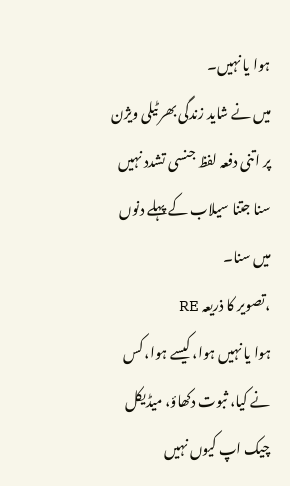ہوا یا نہیں۔
میں نے شاید زندگی بھر ٹیلی ویژن پر اتنی دفعہ لفظ جنسی تشدد نہیں سنا جتنا سیلاب کے پہلے دنوں میں سنا۔
،تصویر کا ذریعہ RE
ہوا یا نہیں ہوا، کیسے ہوا، کس نے کیا، ثبوت دکھاؤ، میڈیکل چیک اپ کیوں نہیں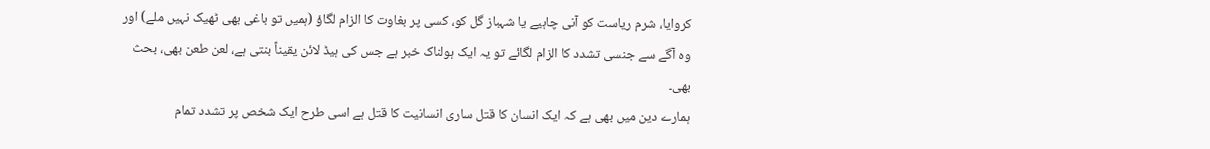کروایا، شرم ریاست کو آنی چاہیے یا شہباز گل کو، کسی پر بغاوت کا الزام لگاؤ (ہمیں تو باغی بھی ٹھیک نہیں ملے) اور وہ آگے سے جنسی تشدد کا الزام لگائے تو یہ ایک ہولناک خبر ہے جس کی ہیڈ لائن یقیناً بنتی ہے، لعن طعن بھی، بحث بھی۔
ہمارے دین میں بھی ہے کہ ایک انسان کا قتل ساری انسانیت کا قتل ہے اسی طرح ایک شخص پر تشدد تمام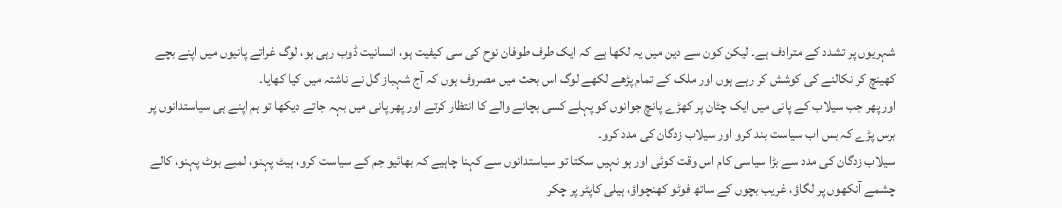شہریوں پر تشدد کے مترادف ہے۔ لیکن کون سے دین میں یہ لکھا ہے کہ ایک طرف طوفان نوح کی سی کیفیت ہو، انسانیت ڈوب رہی ہو، لوگ غراتے پانیوں میں اپنے بچے کھینچ کر نکالنے کی کوشش کر رہے ہوں اور ملک کے تمام پڑھے لکھے لوگ اس بحث میں مصروف ہوں کہ آج شہباز گل نے ناشتہ میں کیا کھایا۔
اور پھر جب سیلاب کے پانی میں ایک چٹان پر کھڑے پانچ جوانوں کو پہلے کسی بچانے والے کا انتظار کرتے اور پھر پانی میں بہہ جاتے دیکھا تو ہم اپنے ہی سیاستدانوں پر برس پڑے کہ بس اب سیاست بند کرو اور سیلاب زدگان کی مدد کرو۔
سیلاب زدگان کی مدد سے بڑا سیاسی کام اس وقت کوئی اور ہو نہیں سکتا تو سیاستدانوں سے کہنا چاہیے کہ بھائیو جم کے سیاست کرو، ہیٹ پہنو، لمبے بوٹ پہنو، کالے چشمے آنکھوں پر لگاؤ، غریب بچوں کے ساتھ فوٹو کھنچواؤ، ہیلی کاپٹر پر چکر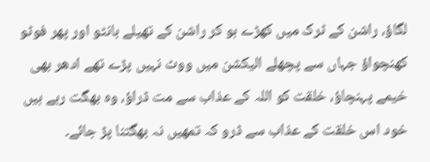لگاؤ، راشن کے ٹرک میں کھڑے ہو کر راشن کے تھیلے بانٹو اور پھر فوٹو کھنچواؤ جہاں سے پچھلے الیکشن میں ووٹ نہیں پڑے تھے ادھر بھی خیمے پہنچاؤ، خلقت کو اللہ کے عذاب سے مت ڈراؤ، وہ بھگت رہے ہیں خود اس خلقت کے عذاب سے ڈرو کہ تمھیں نہ بھگتنا پڑ جائے۔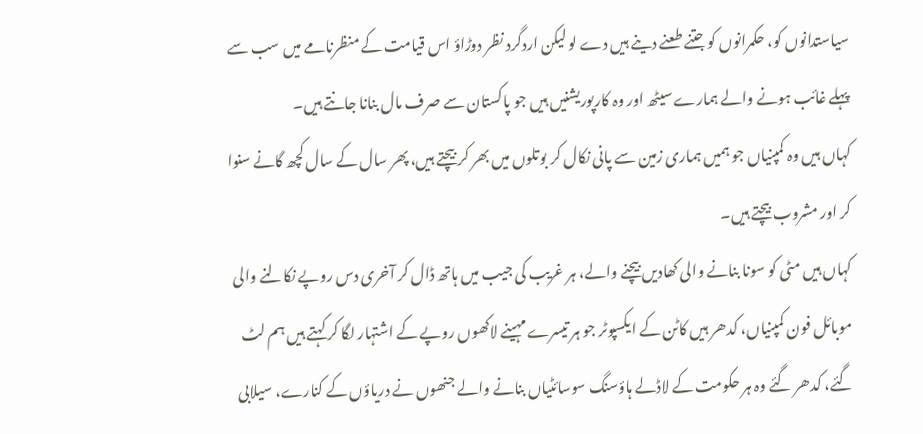سیاستدانوں کو، حکمرانوں کو جتنے طعنے دینے ہیں دے لو لیکن اردگرد نظر دوڑاؤ اس قیامت کے منظرنامے میں سب سے پہلے غائب ہونے والے ہمارے سیٹھ اور وہ کارپوریشنیں ہیں جو پاکستان سے صرف مال بنانا جانتے ہیں۔
کہاں ہیں وہ کمپنیاں جو ہمیں ہماری زمین سے پانی نکال کر بوتلوں میں بھر کر بیچتے ہیں، پھر سال کے سال کچھ گانے سنوا کر اور مشروب بیچتے ہیں۔
کہاں ہیں مٹی کو سونا بنانے والی کھادیں بیچنے والے، ہر غریب کی جیب میں ہاتھ ڈال کر آخری دس روپے نکالنے والی موبائل فون کمپنیاں، کدھر ہیں کاٹن کے ایکسپوٹر جو ہر تیسرے مہینے لاکھوں روپے کے اشتہار لگا کر کہتے ہیں ہم لٹ گئے، کدھر گئے وہ ہر حکومت کے لاڈلے ہاؤسنگ سوسائٹیاں بنانے والے جنھوں نے دریاؤں کے کنارے، سیلابی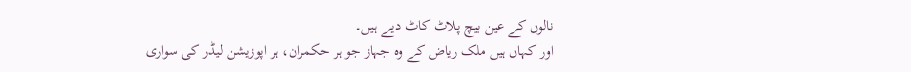نالوں کے عین بیچ پلاٹ کاٹ دیے ہیں۔
اور کہاں ہیں ملک ریاض کے وہ جہاز جو ہر حکمران، ہر اپوزیشن لیڈر کی سواری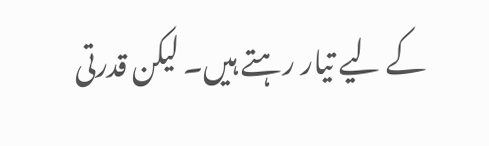کے لیے تیار رہتے ہیں۔ لیکن قدرتی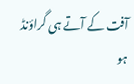آفت کے آتے ہی گراؤنڈ ہو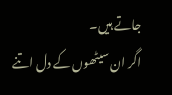جاتے ہیں۔
اگر ان سیٹھوں کے دل اتنے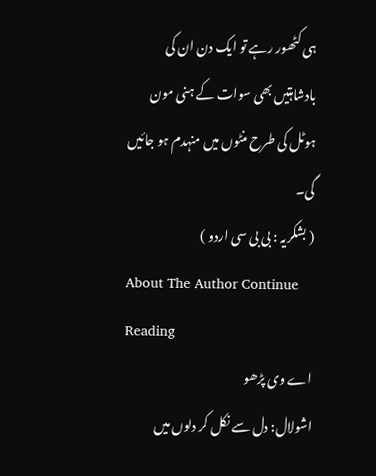ہی کٹھور رہے تو ایک دن ان کی بادشاہتیں بھی سوات کے ہنی مون ہوٹل کی طرح منٹوں میں منہدم ہو جائیں گی۔
( بشکریہ : بی بی سی اردو )
About The Author Continue Reading
اے وی پڑھو
اشولال: دل سے نکل کر دلوں میں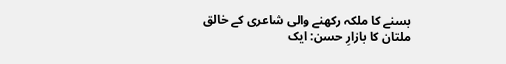بسنے کا ملکہ رکھنے والی شاعری کے خالق
ملتان کا بازارِ حسن: ایک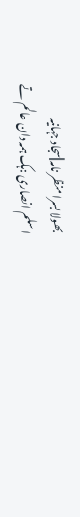بھولا بسرا منظر نامہ||سجاد جہانیہ
اسلم انصاری :ہک ہمہ دان عالم تے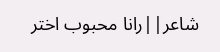شاعر||رانا محبوب اختر